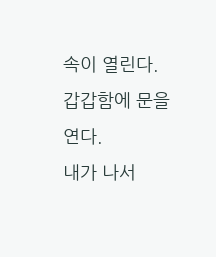속이 열린다.
갑갑함에 문을 연다.
내가 나서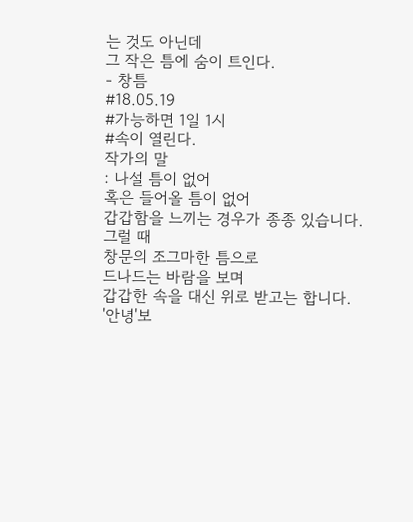는 것도 아닌데
그 작은 틈에 숨이 트인다.
- 창틈
#18.05.19
#가능하면 1일 1시
#속이 열린다.
작가의 말
: 나설 틈이 없어
혹은 들어올 틈이 없어
갑갑함을 느끼는 경우가 종종 있습니다.
그럴 때
창문의 조그마한 틈으로
드나드는 바람을 보며
갑갑한 속을 대신 위로 받고는 합니다.
'안녕'보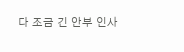다 조금 긴 안부 인사